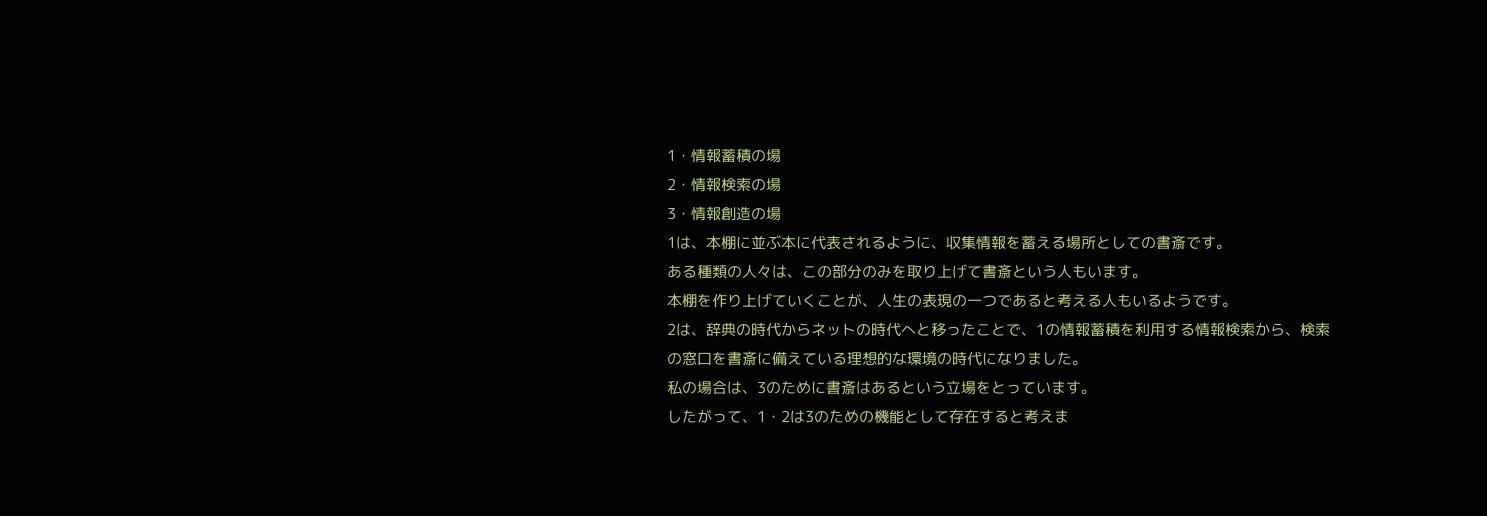1・情報蓄積の場
2・情報検索の場
3・情報創造の場
1は、本棚に並ぶ本に代表されるように、収集情報を蓄える場所としての書斎です。
ある種類の人々は、この部分のみを取り上げて書斎という人もいます。
本棚を作り上げていくことが、人生の表現の一つであると考える人もいるようです。
2は、辞典の時代からネットの時代へと移ったことで、1の情報蓄積を利用する情報検索から、検索の窓口を書斎に備えている理想的な環境の時代になりました。
私の場合は、3のために書斎はあるという立場をとっています。
したがって、1・2は3のための機能として存在すると考えま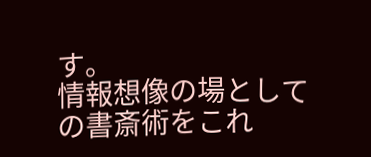す。
情報想像の場としての書斎術をこれ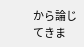から論じてきま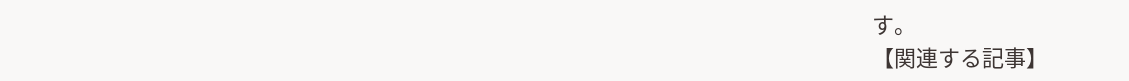す。
【関連する記事】